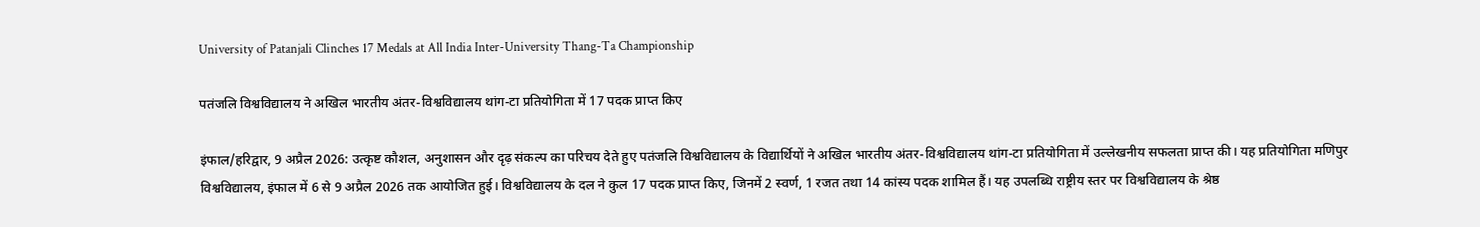University of Patanjali Clinches 17 Medals at All India Inter-University Thang-Ta Championship

पतंजलि विश्वविद्यालय ने अखिल भारतीय अंतर-विश्वविद्यालय थांग-टा प्रतियोगिता में 17 पदक प्राप्त किए

इंफाल/हरिद्वार, 9 अप्रैल 2026: उत्कृष्ट कौशल, अनुशासन और दृढ़ संकल्प का परिचय देते हुए पतंजलि विश्वविद्यालय के विद्यार्थियों ने अखिल भारतीय अंतर-विश्वविद्यालय थांग-टा प्रतियोगिता में उल्लेखनीय सफलता प्राप्त की। यह प्रतियोगिता मणिपुर विश्वविद्यालय, इंफाल में 6 से 9 अप्रैल 2026 तक आयोजित हुई। विश्वविद्यालय के दल ने कुल 17 पदक प्राप्त किए, जिनमें 2 स्वर्ण, 1 रजत तथा 14 कांस्य पदक शामिल हैं। यह उपलब्धि राष्ट्रीय स्तर पर विश्वविद्यालय के श्रेष्ठ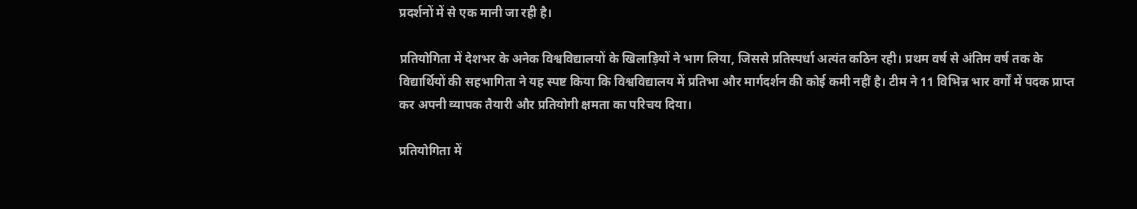प्रदर्शनों में से एक मानी जा रही है।

प्रतियोगिता में देशभर के अनेक विश्वविद्यालयों के खिलाड़ियों ने भाग लिया, जिससे प्रतिस्पर्धा अत्यंत कठिन रही। प्रथम वर्ष से अंतिम वर्ष तक के विद्यार्थियों की सहभागिता ने यह स्पष्ट किया कि विश्वविद्यालय में प्रतिभा और मार्गदर्शन की कोई कमी नहीं है। टीम ने 11 विभिन्न भार वर्गों में पदक प्राप्त कर अपनी व्यापक तैयारी और प्रतियोगी क्षमता का परिचय दिया।

प्रतियोगिता में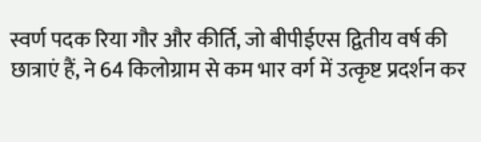स्वर्ण पदक रिया गौर और कीर्ति, जो बीपीईएस द्वितीय वर्ष की छात्राएं हैं, ने 64 किलोग्राम से कम भार वर्ग में उत्कृष्ट प्रदर्शन कर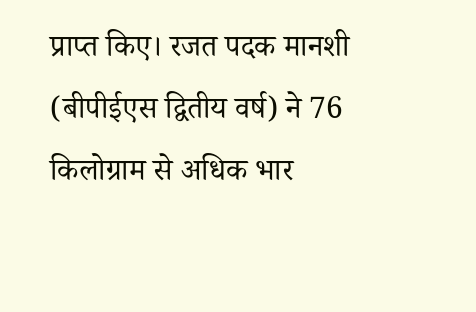प्राप्त किए। रजत पदक मानशी (बीपीईएस द्वितीय वर्ष) ने 76 किलोग्राम से अधिक भार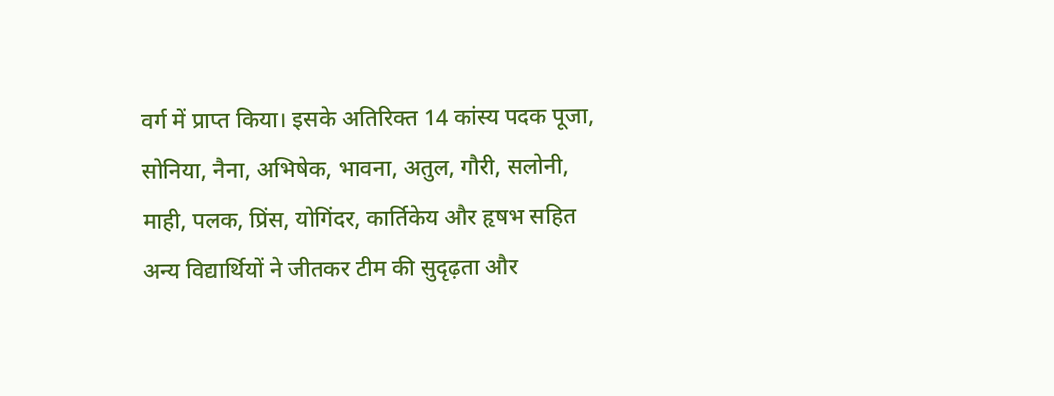वर्ग में प्राप्त किया। इसके अतिरिक्त 14 कांस्य पदक पूजा, सोनिया, नैना, अभिषेक, भावना, अतुल, गौरी, सलोनी, माही, पलक, प्रिंस, योगिंदर, कार्तिकेय और हृषभ सहित अन्य विद्यार्थियों ने जीतकर टीम की सुदृढ़ता और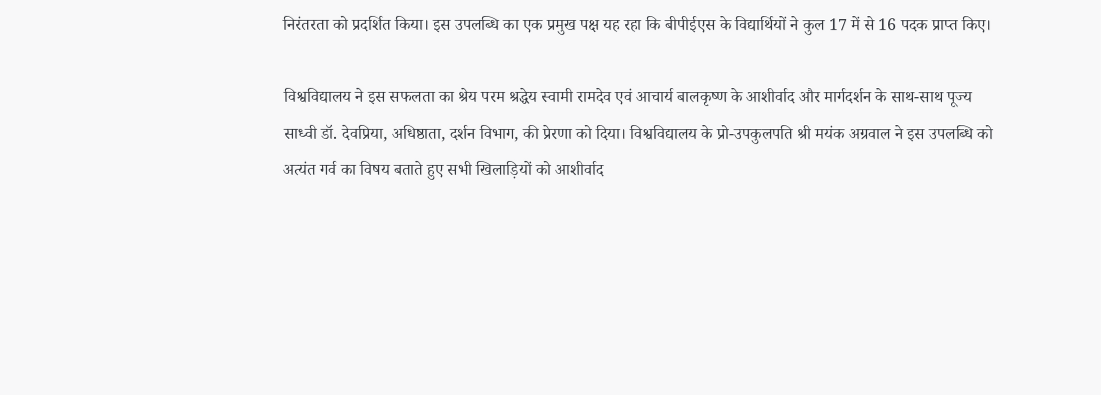निरंतरता को प्रदर्शित किया। इस उपलब्धि का एक प्रमुख पक्ष यह रहा कि बीपीईएस के विद्यार्थियों ने कुल 17 में से 16 पदक प्राप्त किए।

विश्वविद्यालय ने इस सफलता का श्रेय परम श्रद्धेय स्वामी रामदेव एवं आचार्य बालकृष्ण के आशीर्वाद और मार्गदर्शन के साथ-साथ पूज्य साध्वी डॉ. देवप्रिया, अधिष्ठाता, दर्शन विभाग, की प्रेरणा को दिया। विश्वविद्यालय के प्रो-उपकुलपति श्री मयंक अग्रवाल ने इस उपलब्धि को अत्यंत गर्व का विषय बताते हुए सभी खिलाड़ियों को आशीर्वाद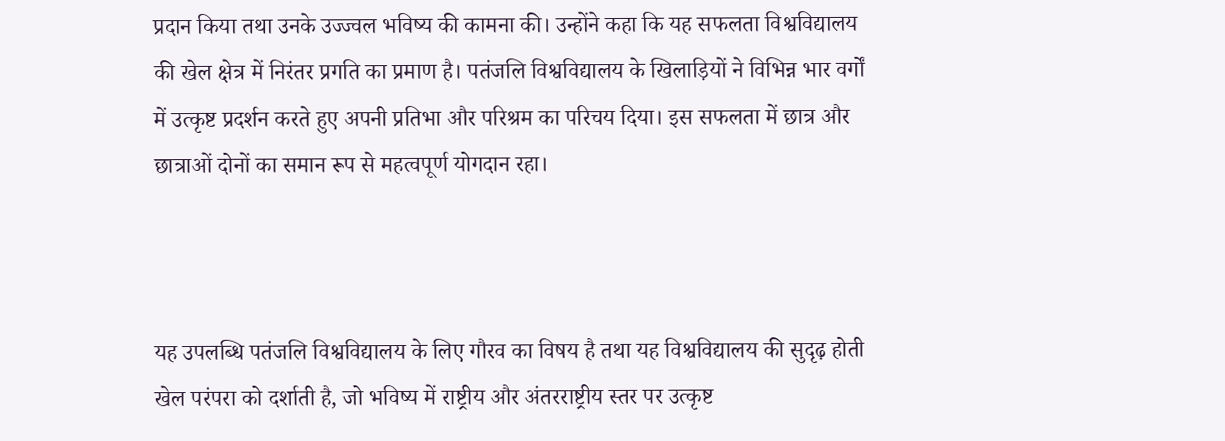प्रदान किया तथा उनके उज्ज्वल भविष्य की कामना की। उन्होंने कहा कि यह सफलता विश्वविद्यालय की खेल क्षेत्र में निरंतर प्रगति का प्रमाण है। पतंजलि विश्वविद्यालय के खिलाड़ियों ने विभिन्न भार वर्गों में उत्कृष्ट प्रदर्शन करते हुए अपनी प्रतिभा और परिश्रम का परिचय दिया। इस सफलता में छात्र और छात्राओं दोनों का समान रूप से महत्वपूर्ण योगदान रहा।



यह उपलब्धि पतंजलि विश्वविद्यालय के लिए गौरव का विषय है तथा यह विश्वविद्यालय की सुदृढ़ होती खेल परंपरा को दर्शाती है, जो भविष्य में राष्ट्रीय और अंतरराष्ट्रीय स्तर पर उत्कृष्ट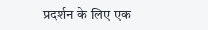प्रदर्शन के लिए एक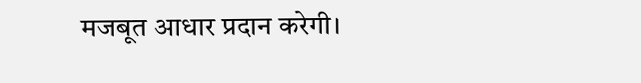मजबूत आधार प्रदान करेगी।